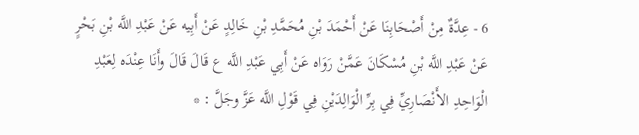6 - عِدَّةٌ مِنْ أَصْحَابِنَا عَنْ أَحْمَدَ بْنِ مُحَمَّدِ بْنِ خَالِدٍ عَنْ أَبِيه عَنْ عَبْدِ اللَّه بْنِ بَحْرٍ عَنْ عَبْدِ اللَّه بْنِ مُسْكَانَ عَمَّنْ رَوَاه عَنْ أَبِي عَبْدِ اللَّه ع قَالَ قَالَ وأَنَا عِنْدَه لِعَبْدِ الْوَاحِدِ الأَنْصَارِيِّ فِي بِرِّ الْوَالِدَيْنِ فِي قَوْلِ اللَّه عَزَّ وجَلَّ : *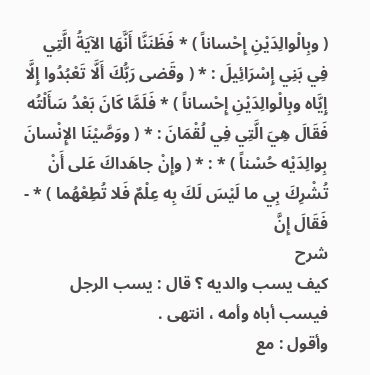( وبِالْوالِدَيْنِ إِحْساناً ) * فَظَنَنَّا أَنَّهَا الآيَةُ الَّتِي فِي بَنِي إِسْرَائِيلَ : * ( وقَضى رَبُّكَ أَلَّا تَعْبُدُوا إِلَّا إِيَّاه وبِالْوالِدَيْنِ إِحْساناً ) * فَلَمَّا كَانَ بَعْدُ سَأَلْتُه فَقَالَ هِيَ الَّتِي فِي لُقْمَانَ : * ( ووَصَّيْنَا الإِنْسانَ بِوالِدَيْه حُسْناً ) * : * ( وإِنْ جاهَداكَ عَلى أَنْ تُشْرِكَ بِي ما لَيْسَ لَكَ بِه عِلْمٌ فَلا تُطِعْهُما ) * - فَقَالَ إِنَّ
شرح
كيف يسب والديه ؟ قال : يسب الرجل فيسب أباه وأمه ، انتهى .
وأقول : مع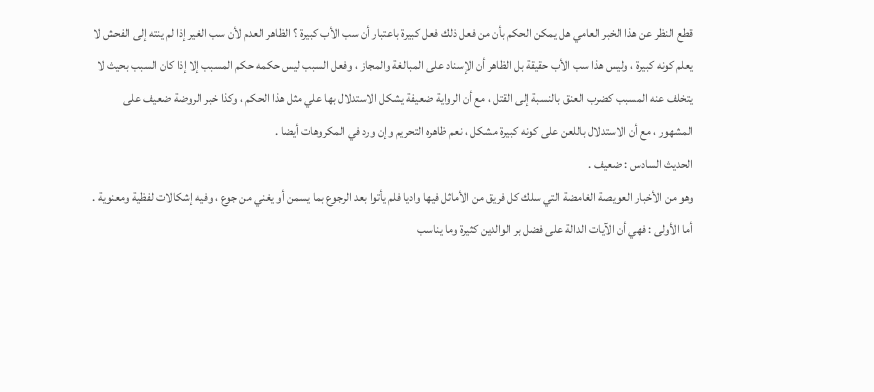قطع النظر عن هذا الخبر العامي هل يمكن الحكم بأن من فعل ذلك فعل كبيرة باعتبار أن سب الأب كبيرة ؟ الظاهر العدم لأن سب الغير إذا لم ينته إلى الفحش لا يعلم كونه كبيرة ، وليس هذا سب الأب حقيقة بل الظاهر أن الإسناد على المبالغة والمجاز ، وفعل السبب ليس حكمه حكم المسبب إلا إذا كان السبب بحيث لا يتخلف عنه المسبب كضرب العنق بالنسبة إلى القتل ، مع أن الرواية ضعيفة يشكل الاستدلال بها علي مثل هذا الحكم ، وكذا خبر الروضة ضعيف على المشهور ، مع أن الاستدلال باللعن على كونه كبيرة مشكل ، نعم ظاهره التحريم وإن ورد في المكروهات أيضا .
الحديث السادس : ضعيف .
وهو من الأخبار العويصة الغامضة التي سلك كل فريق من الأماثل فيها واديا فلم يأتوا بعد الرجوع بما يسمن أو يغني من جوع ، وفيه إشكالات لفظية ومعنوية .
أما الأولى : فهي أن الآيات الدالة على فضل بر الوالدين كثيرة وما يناسب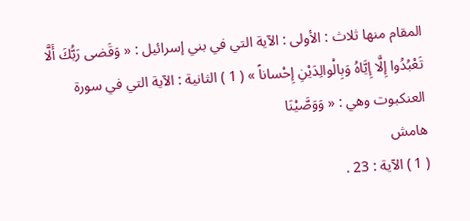المقام منها ثلاث : الأولى : الآية التي في بني إسرائيل : « وَقَضى رَبُّكَ أَلَّا تَعْبُدُوا إِلَّا إِيَّاهُ وَبِالْوالِدَيْنِ إِحْساناً » ( 1 ) الثانية : الآية التي في سورة العنكبوت وهي : « وَوَصَّيْنَا
هامش
( 1 ) الآية : 23 .